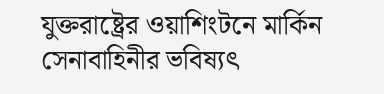যুক্তরাষ্ট্রের ওয়াশিংটনে মার্কিন সেনাবাহিনীর ভবিষ্যৎ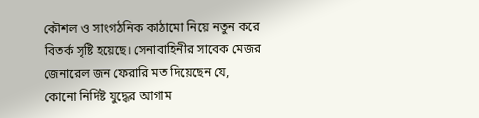কৌশল ও সাংগঠনিক কাঠামো নিয়ে নতুন করে বিতর্ক সৃষ্টি হয়েছে। সেনাবাহিনীর সাবেক মেজর জেনারেল জন ফেরারি মত দিয়েছেন যে, কোনো নির্দিষ্ট যুদ্ধের আগাম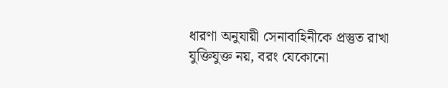ধারণা অনুযায়ী সেনাবাহিনীকে প্রস্তুত রাখা যুক্তিযুক্ত নয়, বরং যেকোনো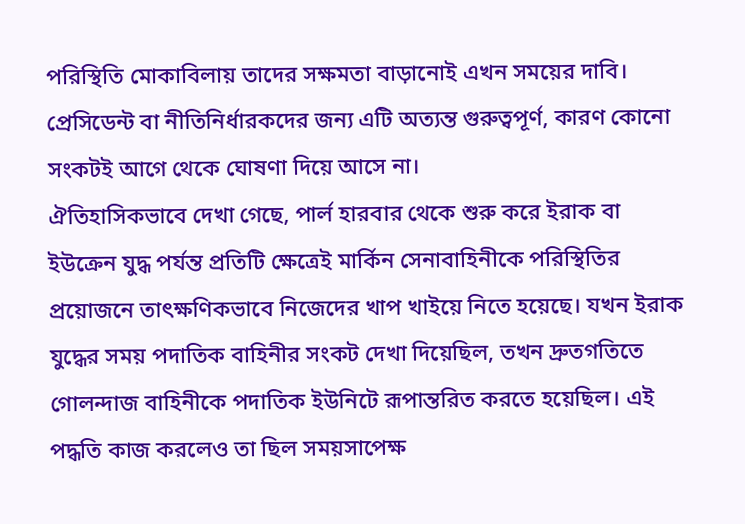পরিস্থিতি মোকাবিলায় তাদের সক্ষমতা বাড়ানোই এখন সময়ের দাবি। প্রেসিডেন্ট বা নীতিনির্ধারকদের জন্য এটি অত্যন্ত গুরুত্বপূর্ণ, কারণ কোনো সংকটই আগে থেকে ঘোষণা দিয়ে আসে না।
ঐতিহাসিকভাবে দেখা গেছে, পার্ল হারবার থেকে শুরু করে ইরাক বা ইউক্রেন যুদ্ধ পর্যন্ত প্রতিটি ক্ষেত্রেই মার্কিন সেনাবাহিনীকে পরিস্থিতির প্রয়োজনে তাৎক্ষণিকভাবে নিজেদের খাপ খাইয়ে নিতে হয়েছে। যখন ইরাক যুদ্ধের সময় পদাতিক বাহিনীর সংকট দেখা দিয়েছিল, তখন দ্রুতগতিতে গোলন্দাজ বাহিনীকে পদাতিক ইউনিটে রূপান্তরিত করতে হয়েছিল। এই পদ্ধতি কাজ করলেও তা ছিল সময়সাপেক্ষ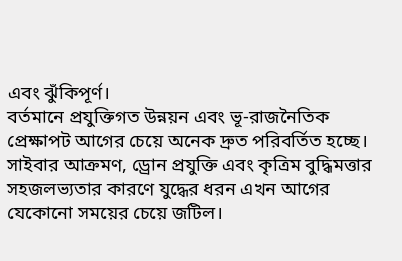এবং ঝুঁকিপূর্ণ।
বর্তমানে প্রযুক্তিগত উন্নয়ন এবং ভূ-রাজনৈতিক প্রেক্ষাপট আগের চেয়ে অনেক দ্রুত পরিবর্তিত হচ্ছে। সাইবার আক্রমণ, ড্রোন প্রযুক্তি এবং কৃত্রিম বুদ্ধিমত্তার সহজলভ্যতার কারণে যুদ্ধের ধরন এখন আগের যেকোনো সময়ের চেয়ে জটিল।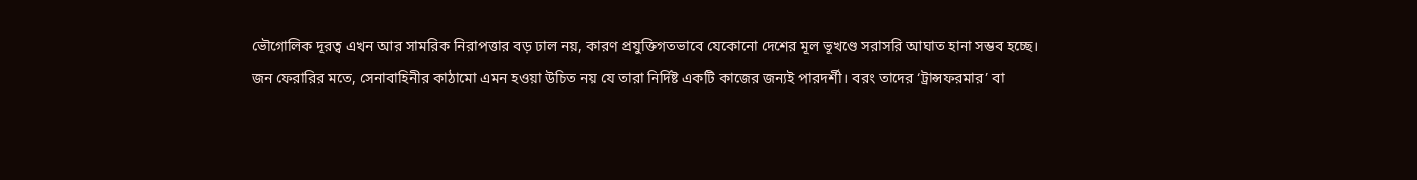ভৌগোলিক দূরত্ব এখন আর সামরিক নিরাপত্তার বড় ঢাল নয়, কারণ প্রযুক্তিগতভাবে যেকোনো দেশের মূল ভূখণ্ডে সরাসরি আঘাত হানা সম্ভব হচ্ছে।
জন ফেরারির মতে, সেনাবাহিনীর কাঠামো এমন হওয়া উচিত নয় যে তারা নির্দিষ্ট একটি কাজের জন্যই পারদর্শী। বরং তাদের ‘ট্রান্সফরমার’ বা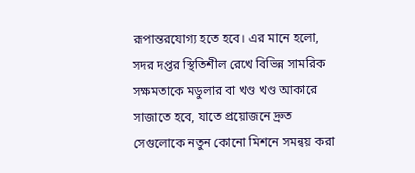রূপান্তরযোগ্য হতে হবে। এর মানে হলো, সদর দপ্তর স্থিতিশীল রেখে বিভিন্ন সামরিক সক্ষমতাকে মডুলার বা খণ্ড খণ্ড আকারে সাজাতে হবে, যাতে প্রয়োজনে দ্রুত সেগুলোকে নতুন কোনো মিশনে সমন্বয় করা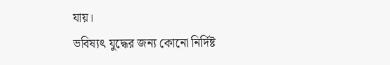যায়।
ভবিষ্যৎ যুদ্ধের জন্য কোনো নির্দিষ্ট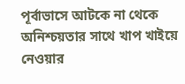পূর্বাভাসে আটকে না থেকে অনিশ্চয়তার সাথে খাপ খাইয়ে নেওয়ার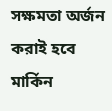সক্ষমতা অর্জন করাই হবে মার্কিন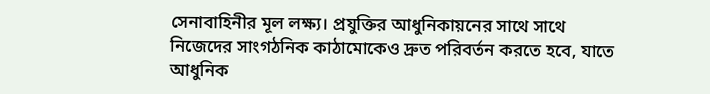সেনাবাহিনীর মূল লক্ষ্য। প্রযুক্তির আধুনিকায়নের সাথে সাথে নিজেদের সাংগঠনিক কাঠামোকেও দ্রুত পরিবর্তন করতে হবে, যাতে আধুনিক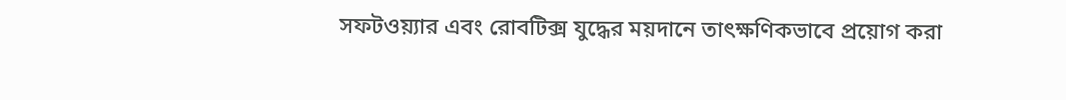সফটওয়্যার এবং রোবটিক্স যুদ্ধের ময়দানে তাৎক্ষণিকভাবে প্রয়োগ করা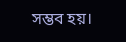সম্ভব হয়।